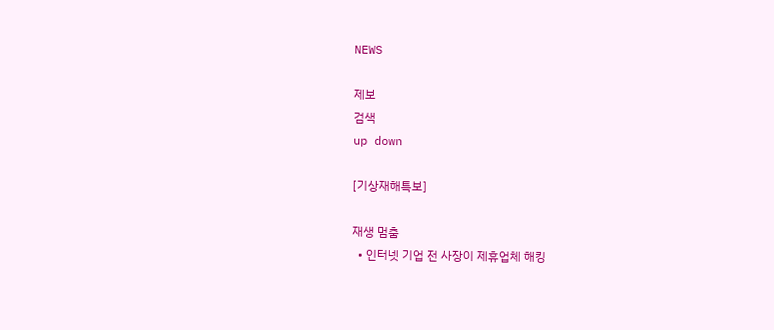NEWS

제보
검색
up down

[기상재해특보]

재생 멈춤
  • 인터넷 기업 전 사장이 제휴업체 해킹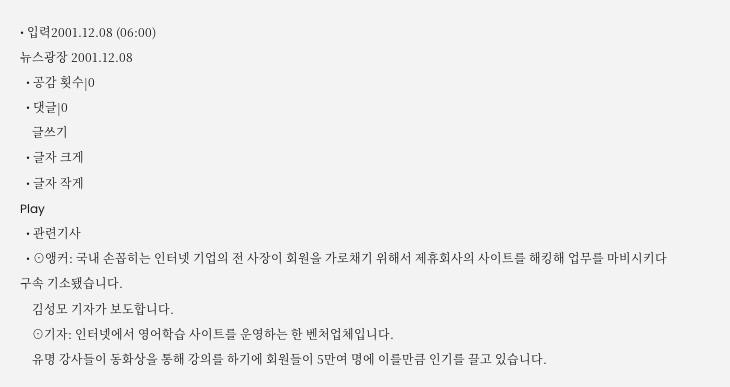• 입력2001.12.08 (06:00)
뉴스광장 2001.12.08
  • 공감 횟수|0
  • 댓글|0
    글쓰기
  • 글자 크게
  • 글자 작게
Play
  • 관련기사
  • ⊙앵커: 국내 손꼽히는 인터넷 기업의 전 사장이 회원을 가로채기 위해서 제휴회사의 사이트를 해킹해 업무를 마비시키다 구속 기소됐습니다.
    김성모 기자가 보도합니다.
    ⊙기자: 인터넷에서 영어학습 사이트를 운영하는 한 벤처업체입니다.
    유명 강사들이 동화상을 통해 강의를 하기에 회원들이 5만여 명에 이를만큼 인기를 끌고 있습니다.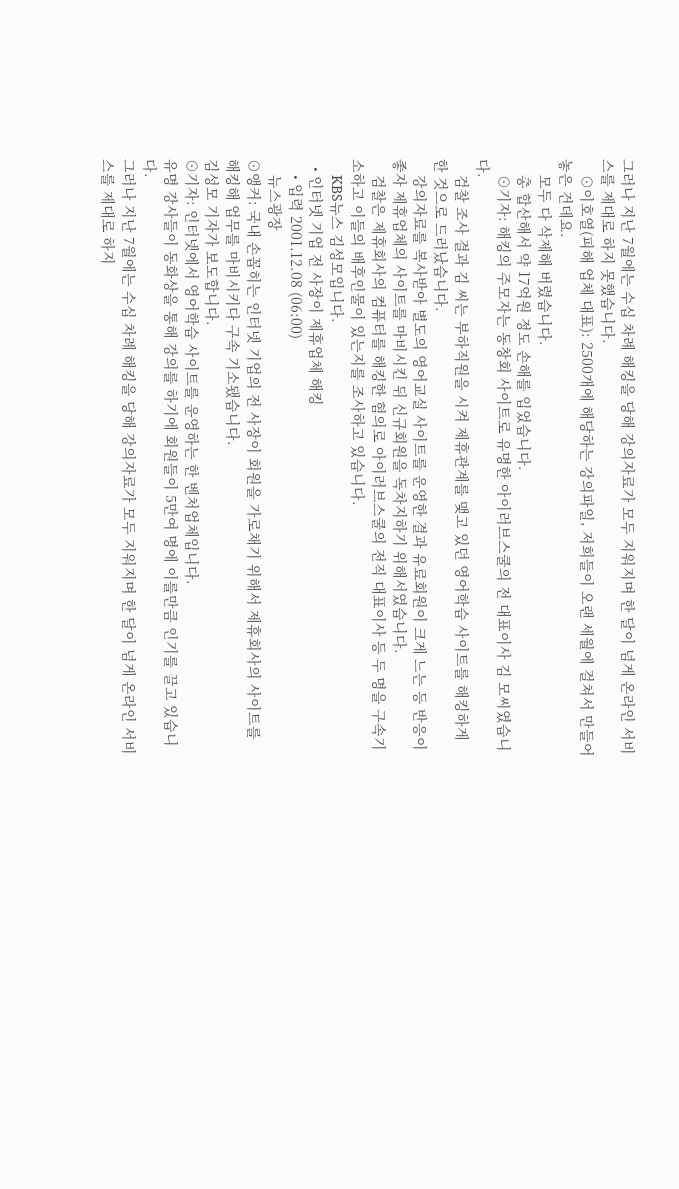그러나 지난 7월에는 수십 차례 해킹을 당해 강의자료가 모두 지워지며 한 달이 넘게 온라인 서비스를 제대로 하지 못했습니다.
    ⊙이호열(피해 업체 대표): 2500개에 해당하는 강의파일, 저희들이 오랜 세월에 걸쳐서 만들어놓은 건데요.
    모두 다 삭제해 버렸습니다.
    총 합산해서 약 17억원 정도 손해를 입었습니다.
    ⊙기자: 해킹의 주모자는 동창회 사이트로 유명한 아이러브스쿨의 전 대표이사 김 모씨였습니다.
    검찰 조사 결과 김 씨는 부하직원을 시켜 제휴관계를 맺고 있던 영어학습 사이트를 해킹하게 한 것으로 드러났습니다.
    강의자료를 복사받아 별도의 영어교실 사이트를 운영한 결과 유료회원이 크게 느는 등 반응이 좋자 제휴업체의 사이트를 마비시킨 뒤 신규회원을 독차지하기 위해서였습니다.
    검찰은 제휴회사의 컴퓨터를 해킹한 혐의로 아이러브스쿨의 전직 대표이사 등 두 명을 구속기소하고 이들의 배후인물이 있는지를 조사하고 있습니다.
    KBS뉴스 김성모입니다.
  • 인터넷 기업 전 사장이 제휴업체 해킹
    • 입력 2001.12.08 (06:00)
    뉴스광장
⊙앵커: 국내 손꼽히는 인터넷 기업의 전 사장이 회원을 가로채기 위해서 제휴회사의 사이트를 해킹해 업무를 마비시키다 구속 기소됐습니다.
김성모 기자가 보도합니다.
⊙기자: 인터넷에서 영어학습 사이트를 운영하는 한 벤처업체입니다.
유명 강사들이 동화상을 통해 강의를 하기에 회원들이 5만여 명에 이를만큼 인기를 끌고 있습니다.
그러나 지난 7월에는 수십 차례 해킹을 당해 강의자료가 모두 지워지며 한 달이 넘게 온라인 서비스를 제대로 하지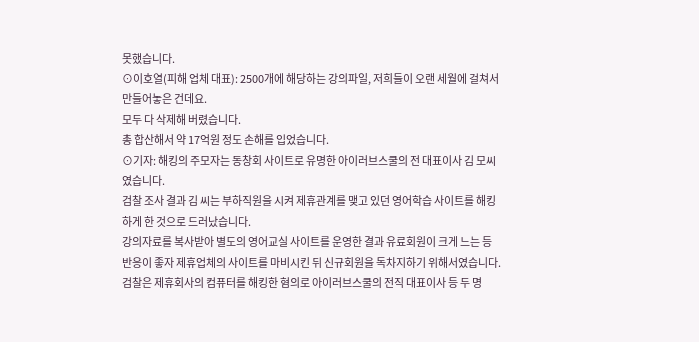못했습니다.
⊙이호열(피해 업체 대표): 2500개에 해당하는 강의파일, 저희들이 오랜 세월에 걸쳐서 만들어놓은 건데요.
모두 다 삭제해 버렸습니다.
총 합산해서 약 17억원 정도 손해를 입었습니다.
⊙기자: 해킹의 주모자는 동창회 사이트로 유명한 아이러브스쿨의 전 대표이사 김 모씨였습니다.
검찰 조사 결과 김 씨는 부하직원을 시켜 제휴관계를 맺고 있던 영어학습 사이트를 해킹하게 한 것으로 드러났습니다.
강의자료를 복사받아 별도의 영어교실 사이트를 운영한 결과 유료회원이 크게 느는 등 반응이 좋자 제휴업체의 사이트를 마비시킨 뒤 신규회원을 독차지하기 위해서였습니다.
검찰은 제휴회사의 컴퓨터를 해킹한 혐의로 아이러브스쿨의 전직 대표이사 등 두 명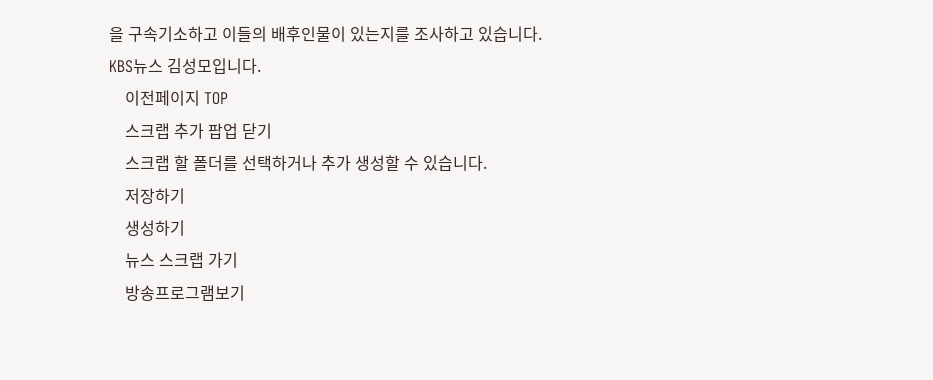을 구속기소하고 이들의 배후인물이 있는지를 조사하고 있습니다.
KBS뉴스 김성모입니다.
    이전페이지 TOP
    스크랩 추가 팝업 닫기
    스크랩 할 폴더를 선택하거나 추가 생성할 수 있습니다.
    저장하기
    생성하기
    뉴스 스크랩 가기
    방송프로그램보기